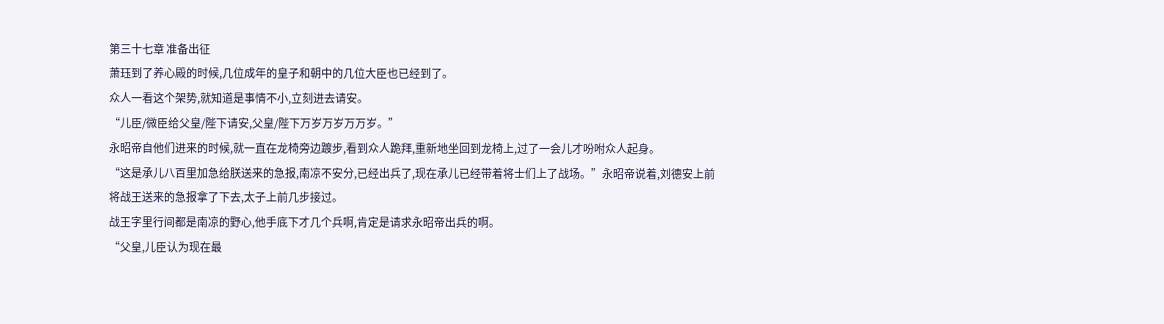第三十七章 准备出征
萧珏到了养心殿的时候,几位成年的皇子和朝中的几位大臣也已经到了。
众人一看这个架势,就知道是事情不小,立刻进去请安。
“儿臣/微臣给父皇/陛下请安,父皇/陛下万岁万岁万万岁。”
永昭帝自他们进来的时候,就一直在龙椅旁边踱步,看到众人跪拜,重新地坐回到龙椅上,过了一会儿才吩咐众人起身。
“这是承儿八百里加急给朕送来的急报,南凉不安分,已经出兵了,现在承儿已经带着将士们上了战场。”永昭帝说着,刘德安上前将战王送来的急报拿了下去,太子上前几步接过。
战王字里行间都是南凉的野心,他手底下才几个兵啊,肯定是请求永昭帝出兵的啊。
“父皇,儿臣认为现在最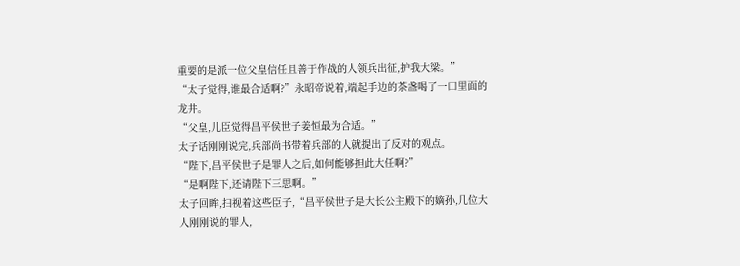重要的是派一位父皇信任且善于作战的人领兵出征,护我大梁。”
“太子觉得,谁最合适啊?”永昭帝说着,端起手边的茶盏喝了一口里面的龙井。
“父皇,儿臣觉得昌平侯世子姜恒最为合适。”
太子话刚刚说完,兵部尚书带着兵部的人就提出了反对的观点。
“陛下,昌平侯世子是罪人之后,如何能够担此大任啊?”
“是啊陛下,还请陛下三思啊。”
太子回眸,扫视着这些臣子,“昌平侯世子是大长公主殿下的嫡孙,几位大人刚刚说的罪人,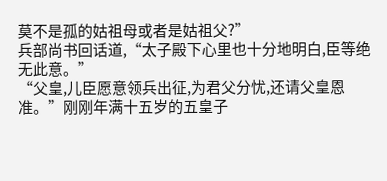莫不是孤的姑祖母或者是姑祖父?”
兵部尚书回话道,“太子殿下心里也十分地明白,臣等绝无此意。”
“父皇,儿臣愿意领兵出征,为君父分忧,还请父皇恩准。”刚刚年满十五岁的五皇子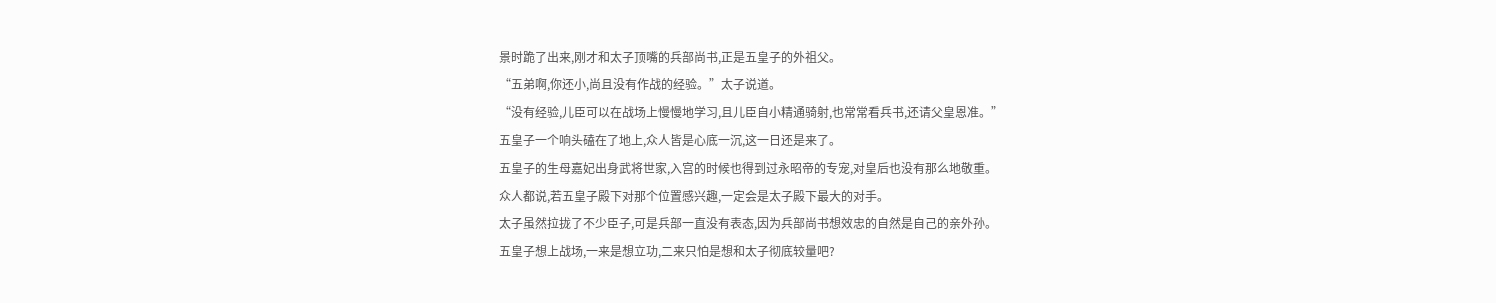景时跪了出来,刚才和太子顶嘴的兵部尚书,正是五皇子的外祖父。
“五弟啊,你还小,尚且没有作战的经验。”太子说道。
“没有经验,儿臣可以在战场上慢慢地学习,且儿臣自小精通骑射,也常常看兵书,还请父皇恩准。”
五皇子一个响头磕在了地上,众人皆是心底一沉,这一日还是来了。
五皇子的生母嘉妃出身武将世家,入宫的时候也得到过永昭帝的专宠,对皇后也没有那么地敬重。
众人都说,若五皇子殿下对那个位置感兴趣,一定会是太子殿下最大的对手。
太子虽然拉拢了不少臣子,可是兵部一直没有表态,因为兵部尚书想效忠的自然是自己的亲外孙。
五皇子想上战场,一来是想立功,二来只怕是想和太子彻底较量吧?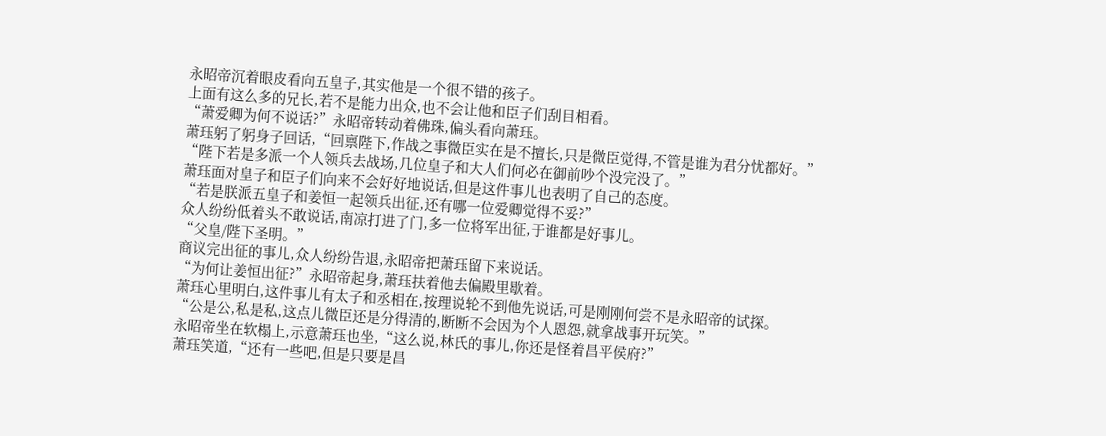永昭帝沉着眼皮看向五皇子,其实他是一个很不错的孩子。
上面有这么多的兄长,若不是能力出众,也不会让他和臣子们刮目相看。
“萧爱卿为何不说话?”永昭帝转动着佛珠,偏头看向萧珏。
萧珏躬了躬身子回话,“回禀陛下,作战之事微臣实在是不擅长,只是微臣觉得,不管是谁为君分忧都好。”
“陛下若是多派一个人领兵去战场,几位皇子和大人们何必在御前吵个没完没了。”
萧珏面对皇子和臣子们向来不会好好地说话,但是这件事儿也表明了自己的态度。
“若是朕派五皇子和姜恒一起领兵出征,还有哪一位爱卿觉得不妥?”
众人纷纷低着头不敢说话,南凉打进了门,多一位将军出征,于谁都是好事儿。
“父皇/陛下圣明。”
商议完出征的事儿,众人纷纷告退,永昭帝把萧珏留下来说话。
“为何让姜恒出征?”永昭帝起身,萧珏扶着他去偏殿里歇着。
萧珏心里明白,这件事儿有太子和丞相在,按理说轮不到他先说话,可是刚刚何尝不是永昭帝的试探。
“公是公,私是私,这点儿微臣还是分得清的,断断不会因为个人恩怨,就拿战事开玩笑。”
永昭帝坐在软榻上,示意萧珏也坐,“这么说,林氏的事儿,你还是怪着昌平侯府?”
萧珏笑道,“还有一些吧,但是只要是昌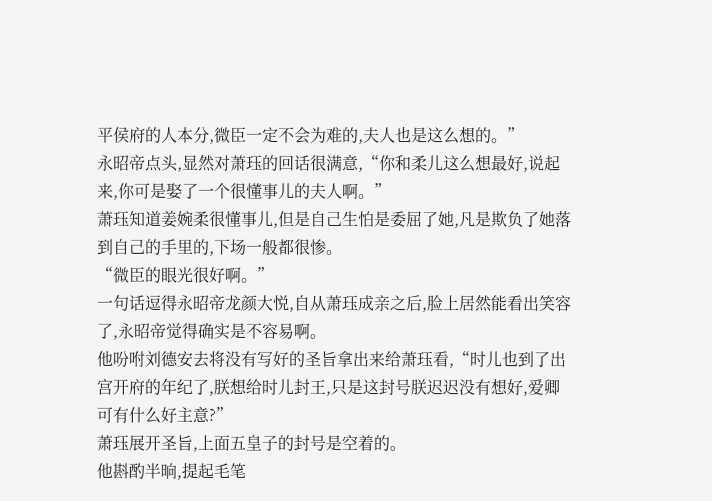平侯府的人本分,微臣一定不会为难的,夫人也是这么想的。”
永昭帝点头,显然对萧珏的回话很满意,“你和柔儿这么想最好,说起来,你可是娶了一个很懂事儿的夫人啊。”
萧珏知道姜婉柔很懂事儿,但是自己生怕是委屈了她,凡是欺负了她落到自己的手里的,下场一般都很惨。
“微臣的眼光很好啊。”
一句话逗得永昭帝龙颜大悦,自从萧珏成亲之后,脸上居然能看出笑容了,永昭帝觉得确实是不容易啊。
他吩咐刘德安去将没有写好的圣旨拿出来给萧珏看,“时儿也到了出宫开府的年纪了,朕想给时儿封王,只是这封号朕迟迟没有想好,爱卿可有什么好主意?”
萧珏展开圣旨,上面五皇子的封号是空着的。
他斟酌半晌,提起毛笔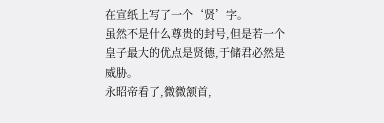在宣纸上写了一个‘贤’字。
虽然不是什么尊贵的封号,但是若一个皇子最大的优点是贤德,于储君必然是威胁。
永昭帝看了,微微颔首,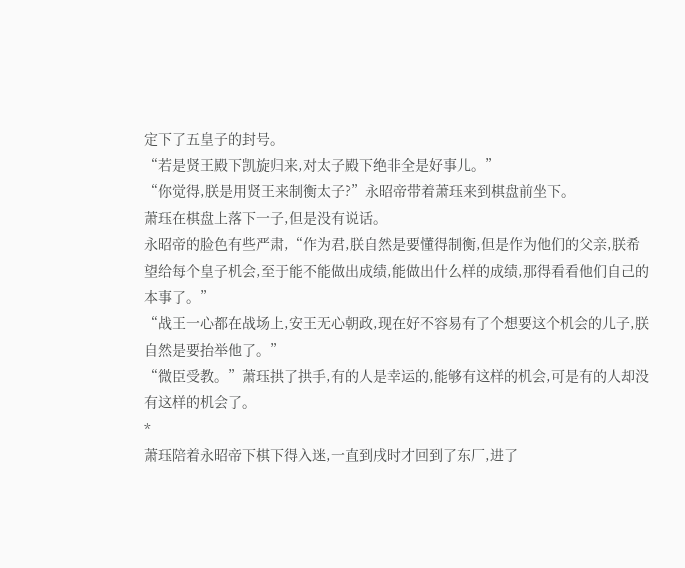定下了五皇子的封号。
“若是贤王殿下凯旋归来,对太子殿下绝非全是好事儿。”
“你觉得,朕是用贤王来制衡太子?”永昭帝带着萧珏来到棋盘前坐下。
萧珏在棋盘上落下一子,但是没有说话。
永昭帝的脸色有些严肃,“作为君,朕自然是要懂得制衡,但是作为他们的父亲,朕希望给每个皇子机会,至于能不能做出成绩,能做出什么样的成绩,那得看看他们自己的本事了。”
“战王一心都在战场上,安王无心朝政,现在好不容易有了个想要这个机会的儿子,朕自然是要抬举他了。”
“微臣受教。”萧珏拱了拱手,有的人是幸运的,能够有这样的机会,可是有的人却没有这样的机会了。
*
萧珏陪着永昭帝下棋下得入迷,一直到戌时才回到了东厂,进了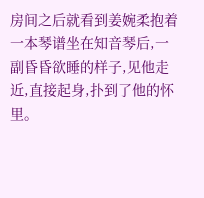房间之后就看到姜婉柔抱着一本琴谱坐在知音琴后,一副昏昏欲睡的样子,见他走近,直接起身,扑到了他的怀里。